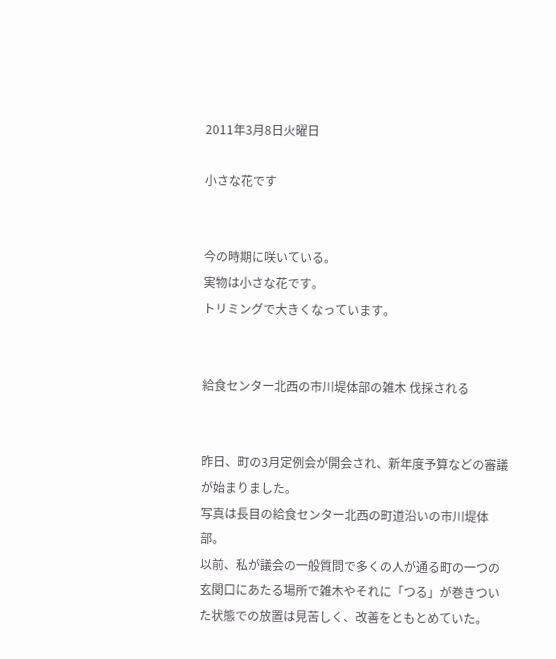2011年3月8日火曜日

小さな花です


今の時期に咲いている。
実物は小さな花です。
トリミングで大きくなっています。


給食センター北西の市川堤体部の雑木 伐採される


昨日、町の3月定例会が開会され、新年度予算などの審議が始まりました。
写真は長目の給食センター北西の町道沿いの市川堤体部。
以前、私が議会の一般質問で多くの人が通る町の一つの玄関口にあたる場所で雑木やそれに「つる」が巻きついた状態での放置は見苦しく、改善をともとめていた。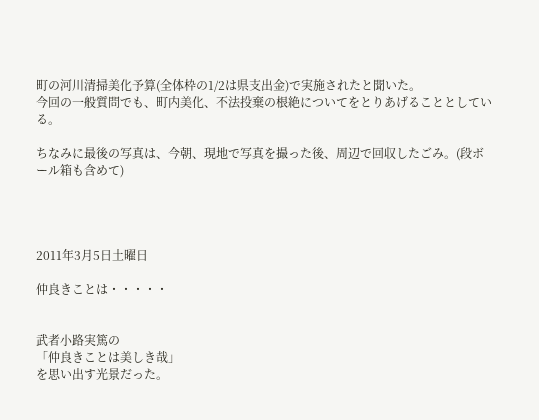町の河川清掃美化予算(全体枠の1/2は県支出金)で実施されたと聞いた。
今回の一般質問でも、町内美化、不法投棄の根絶についてをとりあげることとしている。

ちなみに最後の写真は、今朝、現地で写真を撮った後、周辺で回収したごみ。(段ボール箱も含めて)




2011年3月5日土曜日

仲良きことは・・・・・


武者小路実篤の
「仲良きことは美しき哉」
を思い出す光景だった。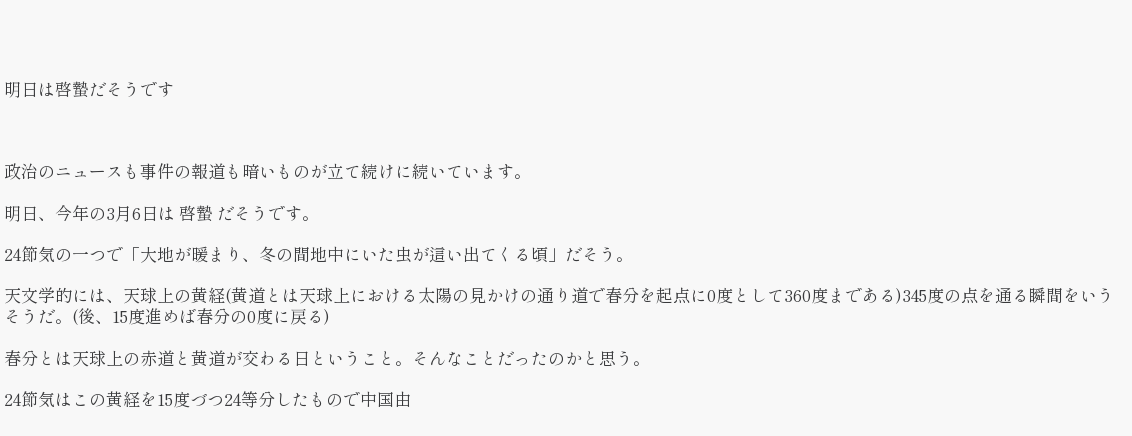明日は啓蟄だそうです



政治のニュースも事件の報道も暗いものが立て続けに続いています。

明日、今年の3月6日は 啓蟄 だそうです。

24節気の一つで「大地が暖まり、冬の間地中にいた虫が這い出てくる頃」だそう。

天文学的には、天球上の黄経(黄道とは天球上における太陽の見かけの通り道で春分を起点に0度として360度まである)345度の点を通る瞬間をいうそうだ。(後、15度進めば春分の0度に戻る)

春分とは天球上の赤道と黄道が交わる日ということ。そんなことだったのかと思う。

24節気はこの黄経を15度づつ24等分したもので中国由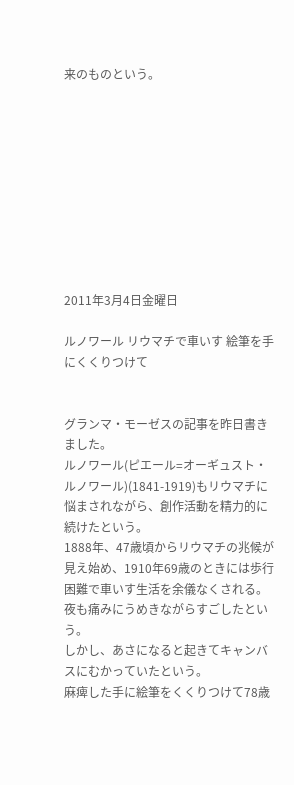来のものという。










2011年3月4日金曜日

ルノワール リウマチで車いす 絵筆を手にくくりつけて


グランマ・モーゼスの記事を昨日書きました。
ルノワール(ピエール=オーギュスト・ルノワール)(1841-1919)もリウマチに悩まされながら、創作活動を精力的に続けたという。
1888年、47歳頃からリウマチの兆候が見え始め、1910年69歳のときには歩行困難で車いす生活を余儀なくされる。
夜も痛みにうめきながらすごしたという。
しかし、あさになると起きてキャンバスにむかっていたという。
麻痺した手に絵筆をくくりつけて78歳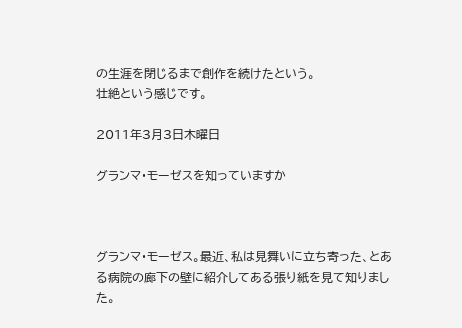の生涯を閉じるまで創作を続けたという。
壮絶という感じです。

2011年3月3日木曜日

グランマ・モーゼスを知っていますか



グランマ・モーゼス。最近、私は見舞いに立ち寄った、とある病院の廊下の壁に紹介してある張り紙を見て知りました。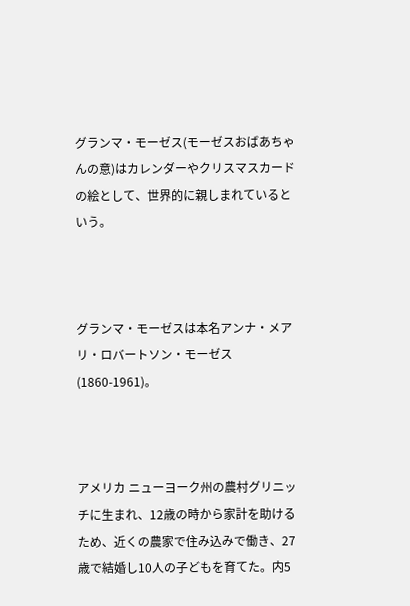グランマ・モーゼス(モーゼスおばあちゃんの意)はカレンダーやクリスマスカードの絵として、世界的に親しまれているという。



グランマ・モーゼスは本名アンナ・メアリ・ロバートソン・モーゼス(1860-1961)。



アメリカ ニューヨーク州の農村グリニッチに生まれ、12歳の時から家計を助けるため、近くの農家で住み込みで働き、27歳で結婚し10人の子どもを育てた。内5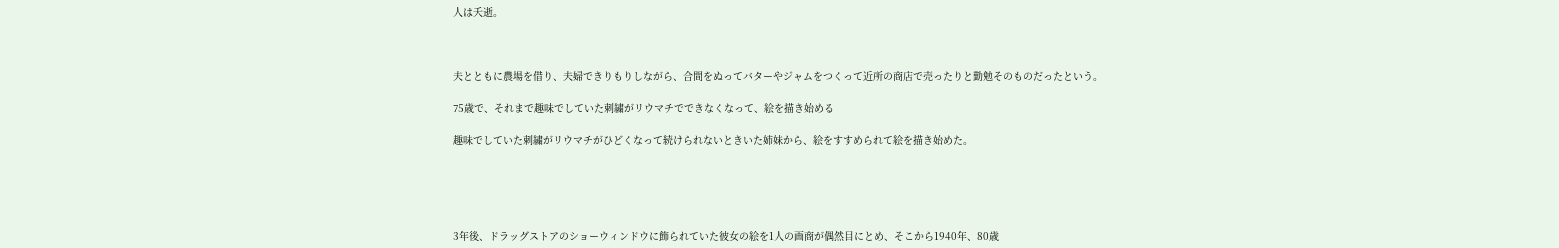人は夭逝。



夫とともに農場を借り、夫婦できりもりしながら、合間をぬってバターやジャムをつくって近所の商店で売ったりと勤勉そのものだったという。

75歳で、それまで趣味でしていた刺繍がリウマチでできなくなって、絵を描き始める

趣味でしていた刺繍がリウマチがひどくなって続けられないときいた姉妹から、絵をすすめられて絵を描き始めた。





3年後、ドラッグストアのショーウィンドウに飾られていた彼女の絵を1人の画商が偶然目にとめ、そこから1940年、80歳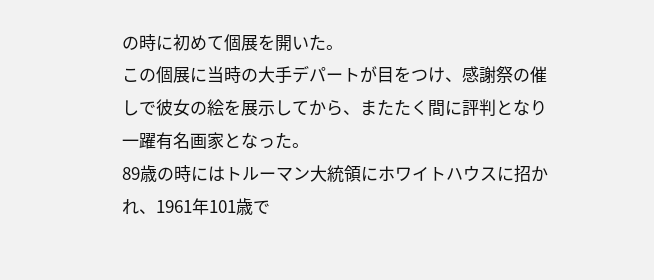の時に初めて個展を開いた。
この個展に当時の大手デパートが目をつけ、感謝祭の催しで彼女の絵を展示してから、またたく間に評判となり一躍有名画家となった。
89歳の時にはトルーマン大統領にホワイトハウスに招かれ、1961年101歳で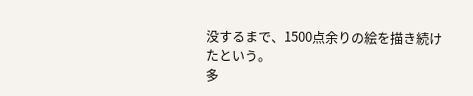没するまで、1500点余りの絵を描き続けたという。
多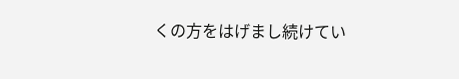くの方をはげまし続けてい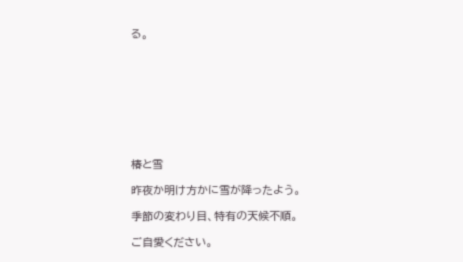る。









椿と雪

昨夜か明け方かに雪が降ったよう。

季節の変わり目、特有の天候不順。

ご自愛ください。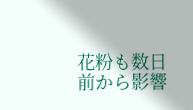花粉も数日前から影響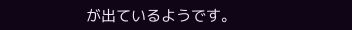が出ているようです。